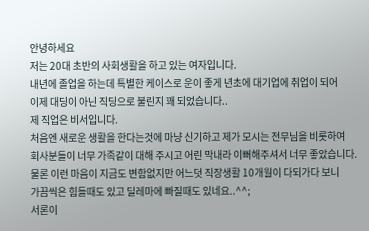안녕하세요
저는 20대 초반의 사회생활을 하고 있는 여자입니다.
내년에 졸업을 하는데 특별한 케이스로 운이 좋게 년초에 대기업에 취업이 되어
이제 대딩이 아닌 직딩으로 불린지 꽤 되었습니다..
제 직업은 비서입니다.
처음엔 새로운 생활을 한다는것에 마냥 신기하고 제가 모시는 전무님을 비롯하여
회사분들이 너무 가족같이 대해 주시고 어린 막내라 이뻐해주셔서 너무 좋았습니다.
물론 이런 마음이 지금도 변함없지만 어느덧 직장생활 10개월이 다되가다 보니
가끔씩은 힘들때도 있고 딜레마에 빠질때도 있네요..^^;
서론이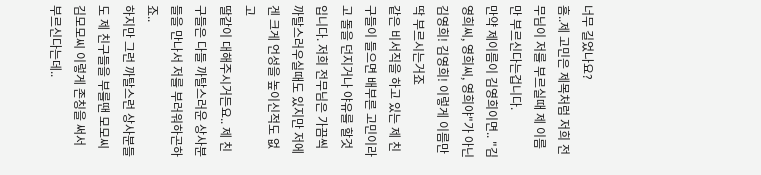너무 길었나요?
흠..제 고민은 제목처럼 저희 전무님이 저를 부르실때 제 이름만 부르신다는겁니다.
만약 제이름이 김영희이면.. "김영희씨, 영희씨, 영희야"가 아닌
김영희! 김영희! 이렇게 이름만 딱 부르시는거죠
같은 비서직을 하고 있는 제 친구들이 들으면 배부른 고민이라고 돌을 던지거나 야유를 할것입니다. 저희 전무님은 가끔씩 까탈스러우실때도 있지만 저에겐 크게 언성을 높이신적도 없고
딸같이 대해주시거든요.. 제 친구들은 다들 까탈스러운 상사분들을 만나서 저를 부러워하곤하죠..
하지만 그런 까탈스런 상사분들도 제 친구들을 부를땐 모모씨 김모모씨 이렇게 존칭을 써서
부르신다는데..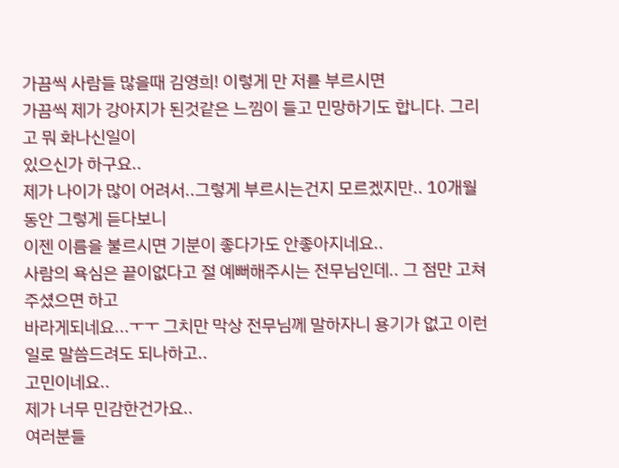가끔씩 사람들 많을때 김영희! 이렇게 만 저를 부르시면
가끔씩 제가 강아지가 된것같은 느낌이 들고 민망하기도 합니다. 그리고 뭐 화나신일이
있으신가 하구요..
제가 나이가 많이 어려서..그렇게 부르시는건지 모르겠지만.. 10개월동안 그렇게 듣다보니
이젠 이름을 불르시면 기분이 좋다가도 안좋아지네요..
사람의 욕심은 끝이없다고 절 예뻐해주시는 전무님인데.. 그 점만 고쳐주셨으면 하고
바라게되네요...ㅜㅜ 그치만 막상 전무님께 말하자니 용기가 없고 이런일로 말씀드려도 되나하고..
고민이네요..
제가 너무 민감한건가요..
여러분들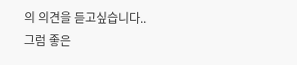의 의견을 듣고싶습니다..
그럼 좋은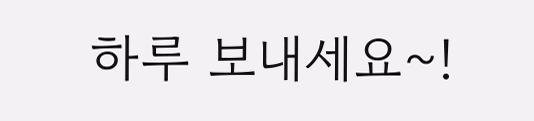하루 보내세요~!